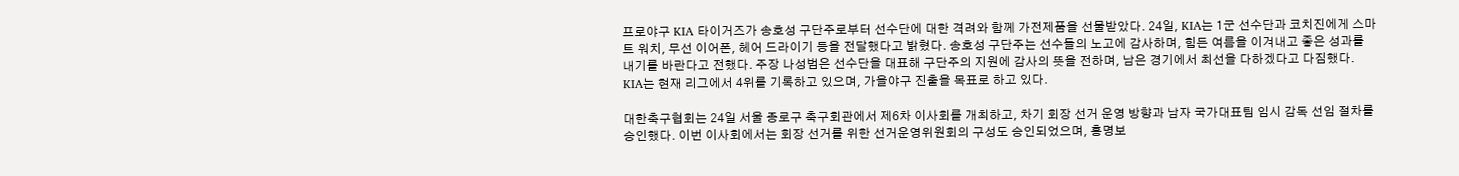프로야구 KIA 타이거즈가 송호성 구단주로부터 선수단에 대한 격려와 함께 가전제품을 선물받았다. 24일, KIA는 1군 선수단과 코치진에게 스마트 워치, 무선 이어폰, 헤어 드라이기 등을 전달했다고 밝혔다. 송호성 구단주는 선수들의 노고에 감사하며, 힘든 여름을 이겨내고 좋은 성과를 내기를 바란다고 전했다. 주장 나성범은 선수단을 대표해 구단주의 지원에 감사의 뜻을 전하며, 남은 경기에서 최선을 다하겠다고 다짐했다. KIA는 현재 리그에서 4위를 기록하고 있으며, 가을야구 진출을 목표로 하고 있다.

대한축구협회는 24일 서울 종로구 축구회관에서 제6차 이사회를 개최하고, 차기 회장 선거 운영 방향과 남자 국가대표팀 임시 감독 선임 절차를 승인했다. 이번 이사회에서는 회장 선거를 위한 선거운영위원회의 구성도 승인되었으며, 홍명보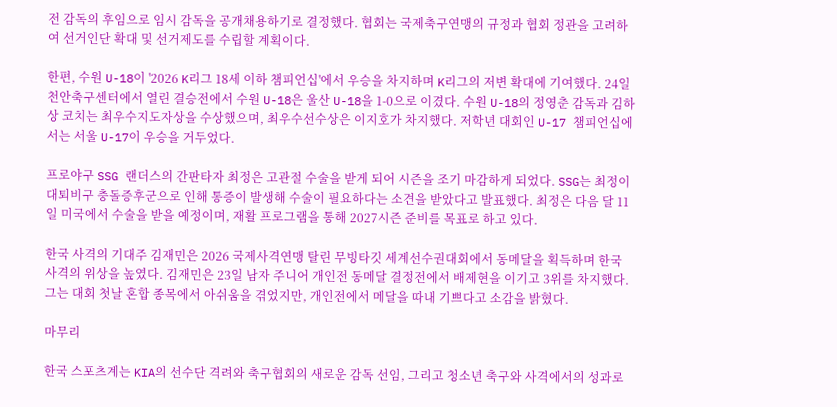전 감독의 후임으로 임시 감독을 공개채용하기로 결정했다. 협회는 국제축구연맹의 규정과 협회 정관을 고려하여 선거인단 확대 및 선거제도를 수립할 계획이다.

한편, 수원 U-18이 '2026 K리그 18세 이하 챔피언십'에서 우승을 차지하며 K리그의 저변 확대에 기여했다. 24일 천안축구센터에서 열린 결승전에서 수원 U-18은 울산 U-18을 1-0으로 이겼다. 수원 U-18의 정영춘 감독과 김하상 코치는 최우수지도자상을 수상했으며, 최우수선수상은 이지호가 차지했다. 저학년 대회인 U-17 챔피언십에서는 서울 U-17이 우승을 거두었다.

프로야구 SSG 랜더스의 간판타자 최정은 고관절 수술을 받게 되어 시즌을 조기 마감하게 되었다. SSG는 최정이 대퇴비구 충돌증후군으로 인해 통증이 발생해 수술이 필요하다는 소견을 받았다고 발표했다. 최정은 다음 달 11일 미국에서 수술을 받을 예정이며, 재활 프로그램을 통해 2027시즌 준비를 목표로 하고 있다.

한국 사격의 기대주 김재민은 2026 국제사격연맹 탈린 무빙타깃 세계선수권대회에서 동메달을 획득하며 한국 사격의 위상을 높였다. 김재민은 23일 남자 주니어 개인전 동메달 결정전에서 배제현을 이기고 3위를 차지했다. 그는 대회 첫날 혼합 종목에서 아쉬움을 겪었지만, 개인전에서 메달을 따내 기쁘다고 소감을 밝혔다.

마무리

한국 스포츠계는 KIA의 선수단 격려와 축구협회의 새로운 감독 선임, 그리고 청소년 축구와 사격에서의 성과로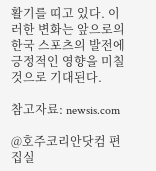활기를 띠고 있다. 이러한 변화는 앞으로의 한국 스포츠의 발전에 긍정적인 영향을 미칠 것으로 기대된다.

참고자료: newsis.com

@호주코리안닷컴 편집실